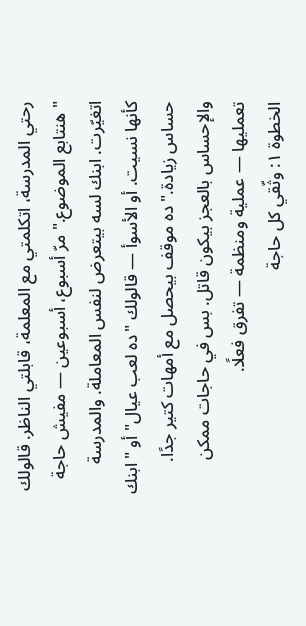رحتي المدرسة، اتكلمتي مع المعلمة، قابلتي الناظر. قالولك "هنتابع الموضوع." مرّ أسبوع، أسبوعين — مفيش حاجة اتغيّرت. ابنك لسه بيتعرض لنفس المعاملة. والمدرسة كأنها نسيت. أو الأسوأ — قالولك "ده لعب عيال" أو "ابنك حساس زيادة." ده موقف بيحصل مع أمهات كتير جدًا. والإحساس بالعجز بيكون قاتل. بس في حاجات ممكن تعمليها — عملية ومنظمة — تفرق فعلًا.
الخطوة ١: وثّقي كل حاجة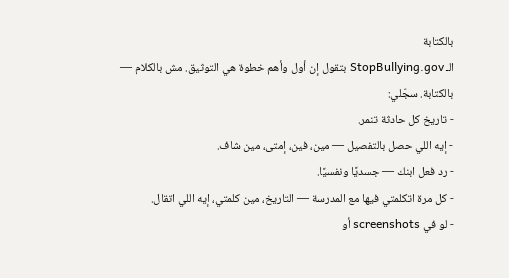بالكتابة
الـ StopBullying.gov بتقول إن أول وأهم خطوة هي التوثيق. مش بالكلام — بالكتابة. سجّلي:
- تاريخ كل حادثة تنمر.
- إيه اللي حصل بالتفصيل — مين، فين، إمتى، مين شاف.
- رد فعل ابنك — جسديًا ونفسيًا.
- كل مرة اتكلمتي فيها مع المدرسة — التاريخ، مين كلمتي، إيه اللي اتقال.
- لو في screenshots أو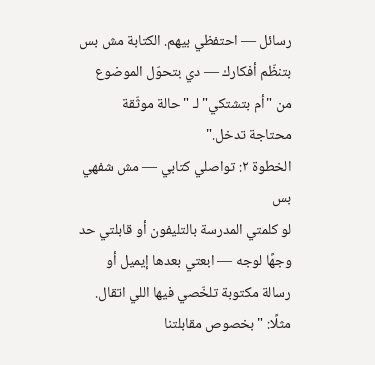رسائل — احتفظي بيهم. الكتابة مش بس بتنظّم أفكارك — دي بتحوّل الموضوع من "أم بتشتكي" لـ "حالة موثّقة محتاجة تدخل."
الخطوة ٢: تواصلي كتابي — مش شفهي بس
لو كلمتي المدرسة بالتليفون أو قابلتي حد وجهًا لوجه — ابعتي بعدها إيميل أو رسالة مكتوبة تلخّصي فيها اللي اتقال. مثلًا: "بخصوص مقابلتنا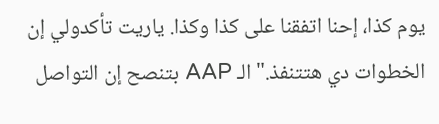يوم كذا، إحنا اتفقنا على كذا وكذا. ياريت تأكدولي إن الخطوات دي هتتنفذ." الـ AAP بتنصح إن التواصل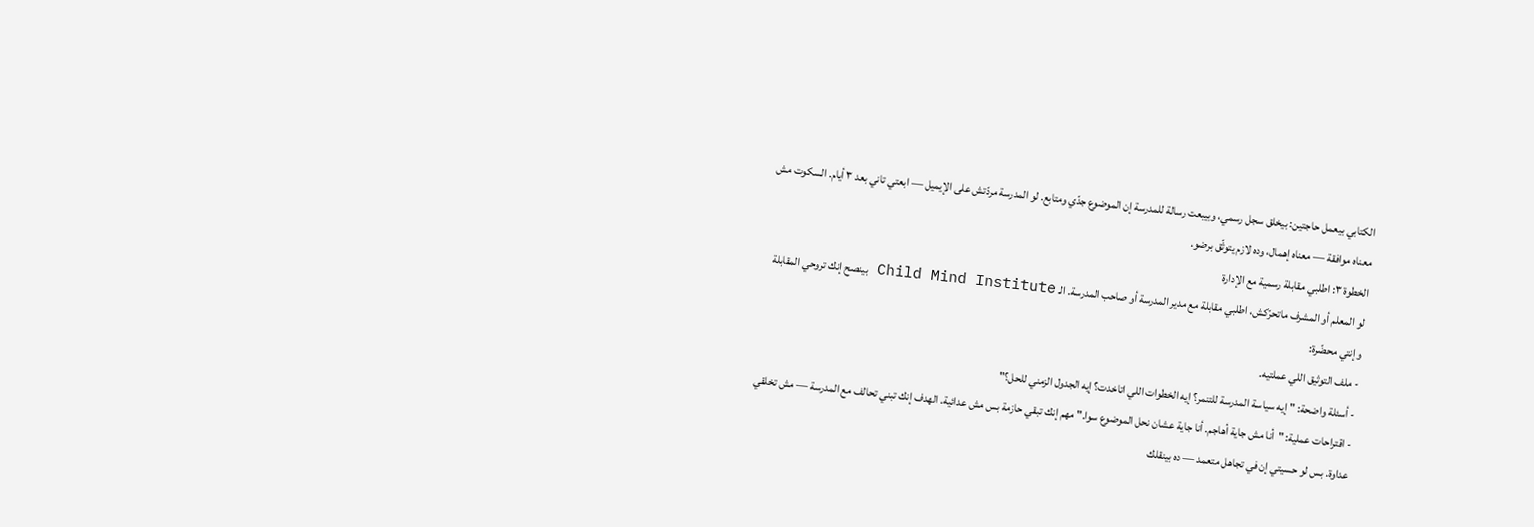الكتابي بيعمل حاجتين: بيخلق سجل رسمي، وبيبعت رسالة للمدرسة إن الموضوع جدّي ومتابع. لو المدرسة مردّتش على الإيميل — ابعتي تاني بعد ٣ أيام. السكوت مش معناه موافقة — معناه إهمال، وده لازم يتوثّق برضو.
الخطوة ٣: اطلبي مقابلة رسمية مع الإدارة
لو المعلم أو المشرف ماتحرّكش، اطلبي مقابلة مع مدير المدرسة أو صاحب المدرسة. الـ Child Mind Institute بينصح إنك تروحي المقابلة وإنتي محضّرة:
- ملف التوثيق اللي عملتيه.
- أسئلة واضحة: "إيه سياسة المدرسة للتنمر؟ إيه الخطوات اللي اتاخدت؟ إيه الجدول الزمني للحل؟"
- اقتراحات عملية: "أنا مش جاية أهاجم. أنا جاية عشان نحل الموضوع سوا." مهم إنك تبقي حازمة بس مش عدائية. الهدف إنك تبني تحالف مع المدرسة — مش تخلقي عداوة. بس لو حسيتي إن في تجاهل متعمد — ده بينقلك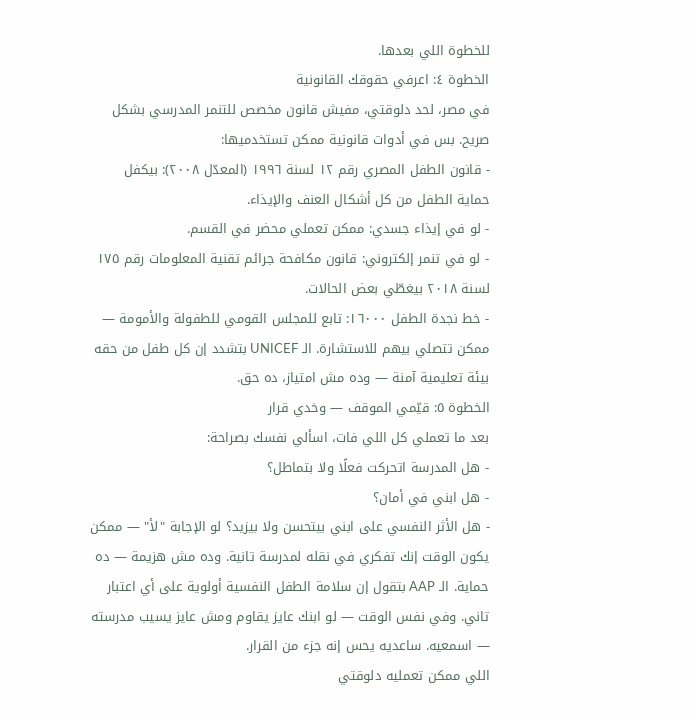للخطوة اللي بعدها.
الخطوة ٤: اعرفي حقوقك القانونية
في مصر، لحد دلوقتي، مفيش قانون مخصص للتنمر المدرسي بشكل صريح. بس في أدوات قانونية ممكن تستخدميها:
- قانون الطفل المصري رقم ١٢ لسنة ١٩٩٦ (المعدّل ٢٠٠٨): بيكفل حماية الطفل من كل أشكال العنف والإيذاء.
- لو في إيذاء جسدي: ممكن تعملي محضر في القسم.
- لو في تنمر إلكتروني: قانون مكافحة جرائم تقنية المعلومات رقم ١٧٥ لسنة ٢٠١٨ بيغطّي بعض الحالات.
- خط نجدة الطفل ١٦٠٠٠: تابع للمجلس القومي للطفولة والأمومة — ممكن تتصلي بيهم للاستشارة. الـ UNICEF بتشدد إن كل طفل من حقه بيئة تعليمية آمنة — وده مش امتياز، ده حق.
الخطوة ٥: قيّمي الموقف — وخدي قرار
بعد ما تعملي كل اللي فات، اسألي نفسك بصراحة:
- هل المدرسة اتحركت فعلًا ولا بتماطل؟
- هل ابني في أمان؟
- هل الأثر النفسي على ابني بيتحسن ولا بيزيد؟ لو الإجابة "لأ" — ممكن يكون الوقت إنك تفكري في نقله لمدرسة تانية. وده مش هزيمة — ده حماية. الـ AAP بتقول إن سلامة الطفل النفسية أولوية على أي اعتبار تاني. وفي نفس الوقت — لو ابنك عايز يقاوم ومش عايز يسيب مدرسته — اسمعيه. ساعديه يحس إنه جزء من القرار.
اللي ممكن تعمليه دلوقتي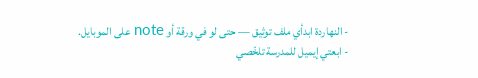- النهاردة ابدأي ملف توثيق — حتى لو في ورقة أو note على الموبايل.
- ابعتي إيميل للمدرسة تلخّصي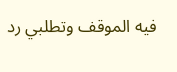فيه الموقف وتطلبي رد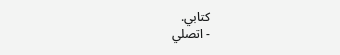كتابي.
- اتصلي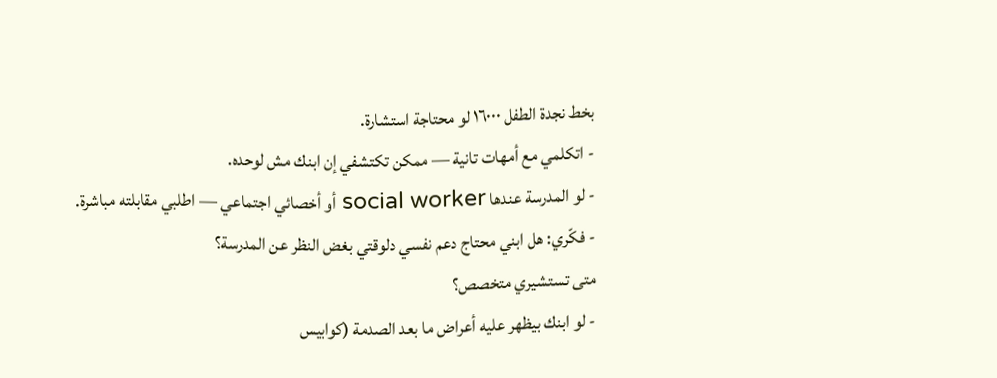بخط نجدة الطفل ١٦٠٠٠ لو محتاجة استشارة.
- اتكلمي مع أمهات تانية — ممكن تكتشفي إن ابنك مش لوحده.
- لو المدرسة عندها social worker أو أخصائي اجتماعي — اطلبي مقابلته مباشرة.
- فكّري: هل ابني محتاج دعم نفسي دلوقتي بغض النظر عن المدرسة؟
متى تستشيري متخصص؟
- لو ابنك بيظهر عليه أعراض ما بعد الصدمة (كوابيس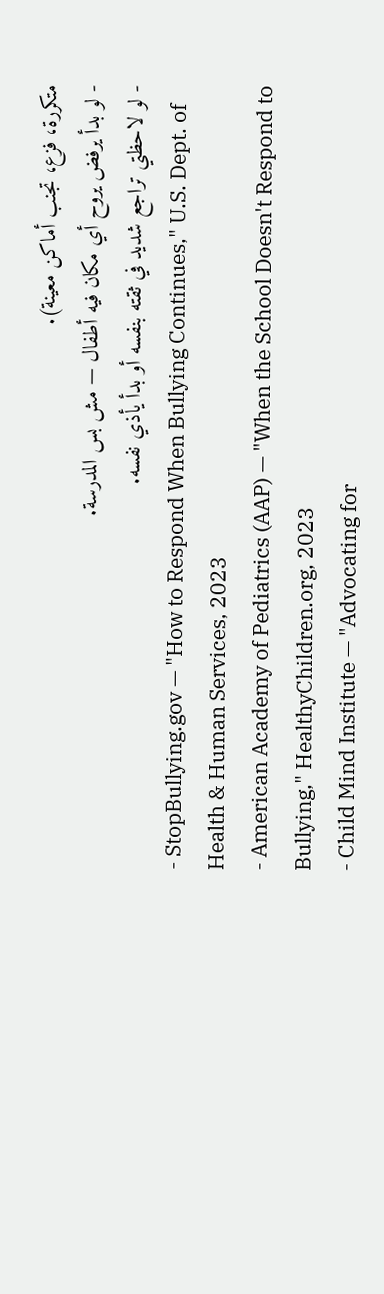متكررة، فزع، تجنب أماكن معينة).
- لو بدأ يرفض يروح أي مكان فيه أطفال — مش بس المدرسة.
- لو لاحظتي تراجع شديد في ثقته بنفسه أو بدأ يأذي نفسه.
- StopBullying.gov — "How to Respond When Bullying Continues," U.S. Dept. of Health & Human Services, 2023
- American Academy of Pediatrics (AAP) — "When the School Doesn't Respond to Bullying," HealthyChildren.org, 2023
- Child Mind Institute — "Advocating for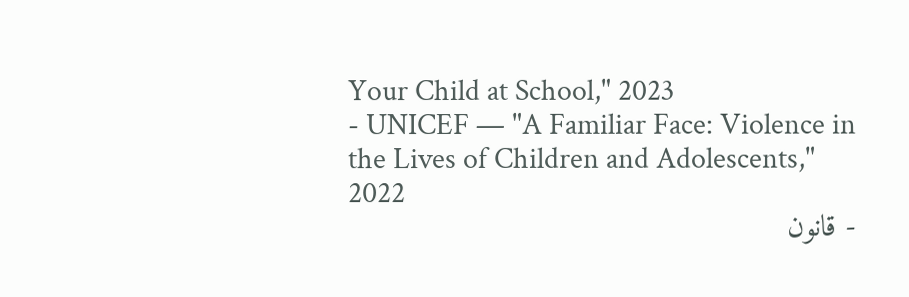Your Child at School," 2023
- UNICEF — "A Familiar Face: Violence in the Lives of Children and Adolescents," 2022
- قانون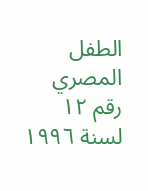الطفل المصري رقم ١٢ لسنة ١٩٩٦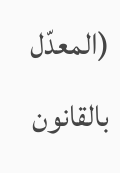(المعدّل بالقانون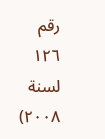رقم ١٢٦ لسنة ٢٠٠٨)